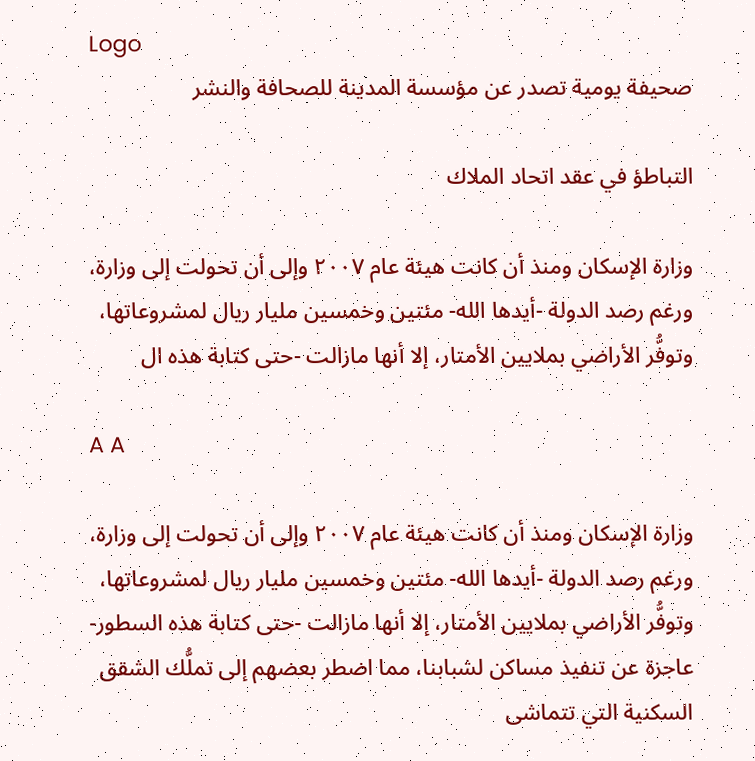Logo
صحيفة يومية تصدر عن مؤسسة المدينة للصحافة والنشر

التباطؤ في عقد اتحاد الملاك

وزارة الإسكان ومنذ أن كانت هيئة عام ٢٠٠٧ وإلى أن تحولت إلى وزارة، ورغم رصد الدولة -أيدها الله- مئتين وخمسين مليار ريال لمشروعاتها، وتوفُّر الأراضي بملايين الأمتار، إلا أنها مازالت -حتى كتابة هذه ال

A A

وزارة الإسكان ومنذ أن كانت هيئة عام ٢٠٠٧ وإلى أن تحولت إلى وزارة، ورغم رصد الدولة -أيدها الله- مئتين وخمسين مليار ريال لمشروعاتها، وتوفُّر الأراضي بملايين الأمتار، إلا أنها مازالت -حتى كتابة هذه السطور- عاجزة عن تنفيذ مساكن لشبابنا، مما اضطر بعضهم إلى تملُّك الشقق السكنية التي تتماشى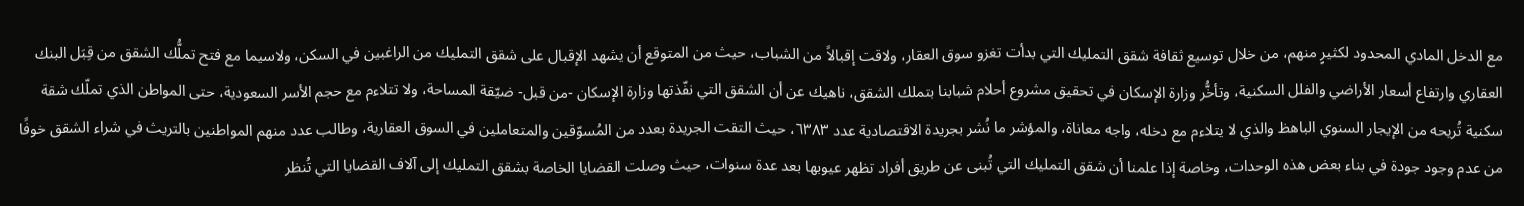مع الدخل المادي المحدود لكثيرٍ منهم، من خلال توسيع ثقافة شقق التمليك التي بدأت تغزو سوق العقار، ولاقت إقبالاً من الشباب، حيث من المتوقع أن يشهد الإقبال على شقق التمليك من الراغبين في السكن، ولاسيما مع فتح تملُّك الشقق من قِبَل البنك العقاري وارتفاع أسعار الأراضي والفلل السكنية، وتأخُّر وزارة الإسكان في تحقيق مشروع أحلام شبابنا بتملك الشقق، ناهيك عن أن الشقق التي نفّذتها وزارة الإسكان -من قبل- ضيّقة المساحة، ولا تتلاءم مع حجم الأسر السعودية، حتى المواطن الذي تملّك شقة سكنية تُريحه من الإيجار السنوي الباهظ والذي لا يتلاءم مع دخله، واجه معاناة، والمؤشر ما نُشر بجريدة الاقتصادية عدد ٦٣٨٣، حيث التقت الجريدة بعدد من المُسوّقين والمتعاملين في السوق العقارية، وطالب عدد منهم المواطنين بالتريث في شراء الشقق خوفًا من عدم وجود جودة في بناء بعض هذه الوحدات، وخاصة إذا علمنا أن شقق التمليك التي تُبنى عن طريق أفراد تظهر عيوبها بعد عدة سنوات، حيث وصلت القضايا الخاصة بشقق التمليك إلى آلاف القضايا التي تُنظر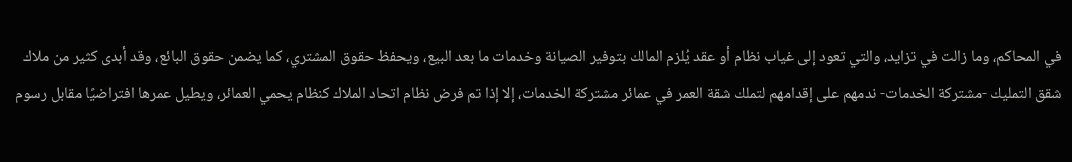في المحاكم، وما زالت في تزايد، والتي تعود إلى غياب نظام أو عقد يُلزم المالك بتوفير الصيانة وخدمات ما بعد البيع، ويحفظ حقوق المشتري، كما يضمن حقوق البائع، وقد أبدى كثير من ملاك شقق التمليك -مشتركة الخدمات- ندمهم على إقدامهم لتملك شقة العمر في عمائر مشتركة الخدمات، إلا إذا تم فرض نظام اتحاد الملاك كنظام يحمي العمائر، ويطيل عمرها افتراضيًا مقابل رسوم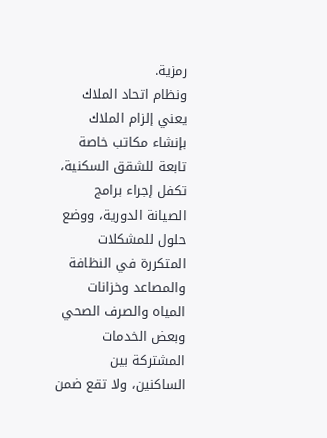رمزية.
ونظام اتحاد الملاك يعني إلزام الملاك بإنشاء مكاتب خاصة تابعة للشقق السكنية، تكفل إجراء برامج الصيانة الدورية، ووضع حلول للمشكلات المتكررة في النظافة والمصاعد وخزانات المياه والصرف الصحي وبعض الخدمات المشتركة بين الساكنين، ولا تقع ضمن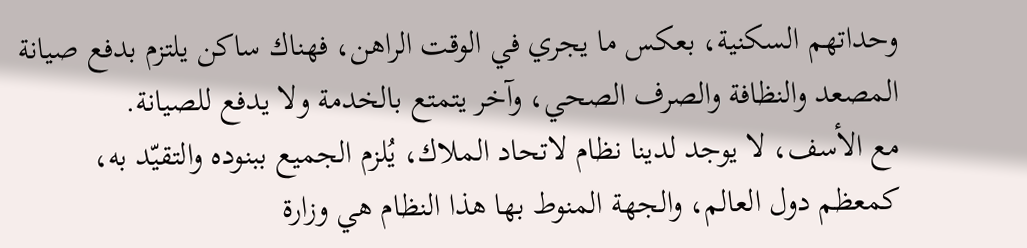وحداتهم السكنية، بعكس ما يجري في الوقت الراهن، فهناك ساكن يلتزم بدفع صيانة المصعد والنظافة والصرف الصحي، وآخر يتمتع بالخدمة ولا يدفع للصيانة.
مع الأسف، لا يوجد لدينا نظام لاتحاد الملاك، يُلزم الجميع ببنوده والتقيّد به، كمعظم دول العالم، والجهة المنوط بها هذا النظام هي وزارة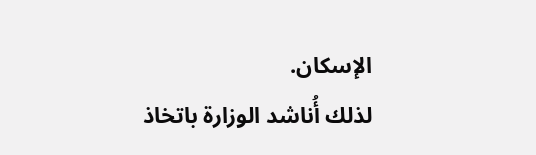الإسكان.
لذلك أُناشد الوزارة باتخاذ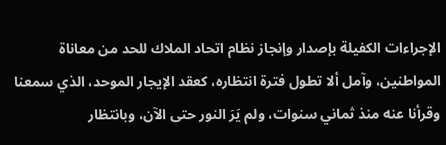الإجراءات الكفيلة بإصدار وإنجاز نظام اتحاد الملاك للحد من معاناة المواطنين، وآمل ألا تطول فترة انتظاره، كعقد الإيجار الموحد، الذي سمعنا وقرأنا عنه منذ ثماني سنوات، ولم يَرَ النور حتى الآن، وبانتظار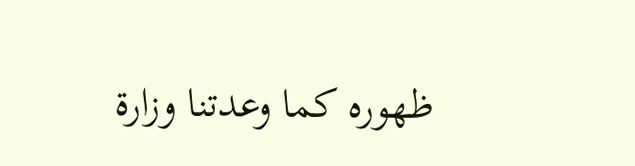ظهوره كما وعدتنا وزارة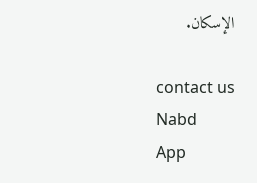الإسكان.

contact us
Nabd
App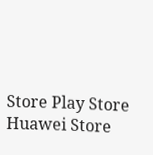Store Play Store Huawei Store